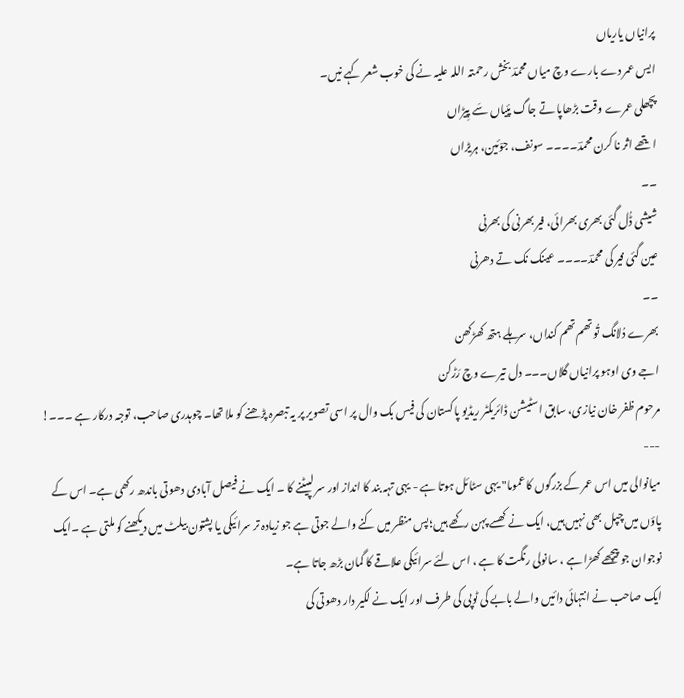پرانیاں یاریاں
ایس عمر دے بارے وچ میاں محمدؔ بخش رحمتہ اللہ علیہ نے کی خوب شعر کہے نیں۔
پچھلی عمرے وقت بڑھاپا تے جاگ پئیاں سَے پِیڑاں
ایتھے اثر نا کرن محمدؔ۔۔۔۔ سونف، جوّئین، ہریڑاں
۔۔
شیشی ڈُل گئی بھری بھرائی، فیر بھرنی کی بھرنی
عین گئی فیر کی محمدؔ۔۔۔۔ عینک نک تے دھرنی
۔۔
بھرے دُلانگ تُو تھم تھم کنداں، سر ہلے ہتھ کھڑکھن
اجے وی اوہو پرانیاں گلاں۔۔۔ دل تیرے وچ رَڑکن
مرحوم ظفر خان نیازی، سابق اسٹیشن ڈائریکٹر ریڈیو پاکستان کی فیس بک وال پر اسی تصویر پر یہ تبصرہ پڑھنے کو ملا تھا۔ چوہدری صاحب، توجہ درکار ہے ۔۔۔!
---
میانوالی میں اس عمر کے بزرگوں کا عموما" یہی سٹائل ہوتا ہے - یہی تہہ بند کا انداز اور سر لپیٹنے کا ۔ ایک نے فیصل آبادی دھوتی باندھ رکھی ہے۔ اس کے پاؤں میں چپل بھی نہیں ہیں، ایک نے کھسے پہن رکھے ہیں؛ پس منظر میں کنے والے جوتی ہے جو زیادہ تر سرائیکی یا پشتون بیلٹ میں دیکھنے کو ملتی ہے ۔ایک نوجوان جو پیچھے کھڑا ہے ، سانولی رنگت کا ہے ، اس لئے سرائیکی علاقے کا گمان بڑھ جاتا ہے۔
ایک صاحب نے انتہائی دائیں والے بابے کی ٹوپی کی طرف اور ایک نے لکیر دار دھوتی کی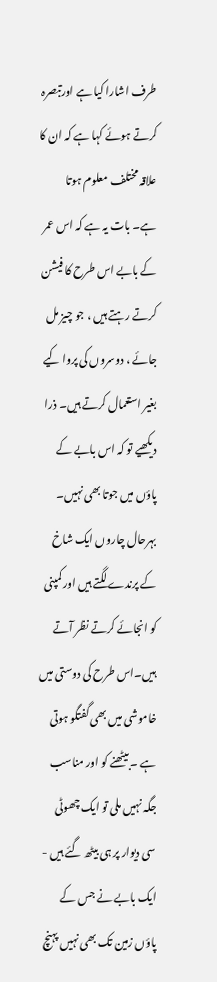طرف اشارا کیا ہے اورتبصرہ کرتے ہوئے کہا ہے کہ ان کا علاقہ مختلف معلوم ہوتا ہے۔ بات یہ ہے کہ اس عمر کے بابے اس طرح کا فیشن کرتے رہتے ہیں ، جو چیز مل جائے ، دوسروں کی پروا کیے بغیر استعمال کرتے ہیں۔ ذرا دیکھیے تو کہ اس بابے کے پاؤں میں جوتا بھی نہیں۔
بہرحال چاروں ایک شاخ کے پرندے لگتے ہیں اور کمپنی کو انجائے کرتے نظر آتے ہیں۔اس طرح کی دوستی میں خاموشی میں بھی گفتگو ہوتی ہے ۔ بیٹھنے کو اور مناسب جگہ نہیں ملی تو ایک چھوٹی سی دیوار پر ہی بیٹھ گئے ہیں - ایک بابے نے جس کے پاؤں زمین تک بھی نہیں پہنچ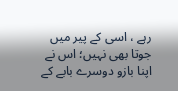رہے ، اسی کے پیر میں جوتا بھی نہیں؛ اس نے اپنا بازو دوسرے بابے کے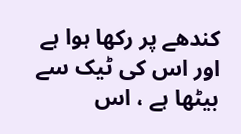کندھے پر رکھا ہوا ہے اور اس کی ٹیک سے بیٹھا ہے ، اس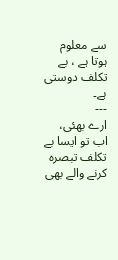سے معلوم ہوتا ہے ، بے تکلف دوستی ہے۔
---
ارے بھئی، اب تو ایسا بے تکلف تبصرہ کرنے والے بھی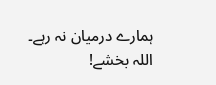ہمارے درمیان نہ رہے۔ اللہ بخشے!